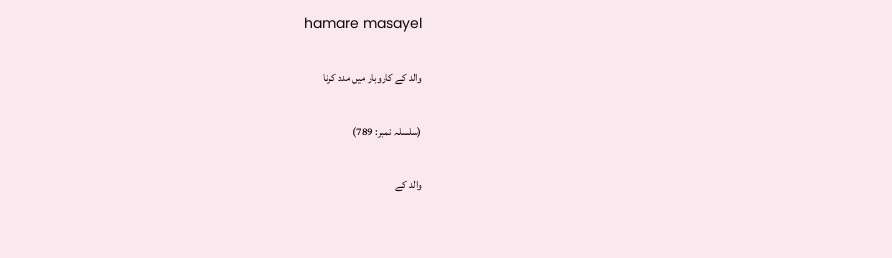hamare masayel

والد کے کاروبار میں مدد کرنا

(سلسلہ نمبر: 789)

والد کے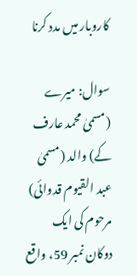کاروبار میں مدد کرنا

سوال: میرے (مسمیٰ محمد عارف کے) والد (مسمیٰ عبد القیوم قدوائی) مرحوم کی ایک دوکان نمبر 59، واقع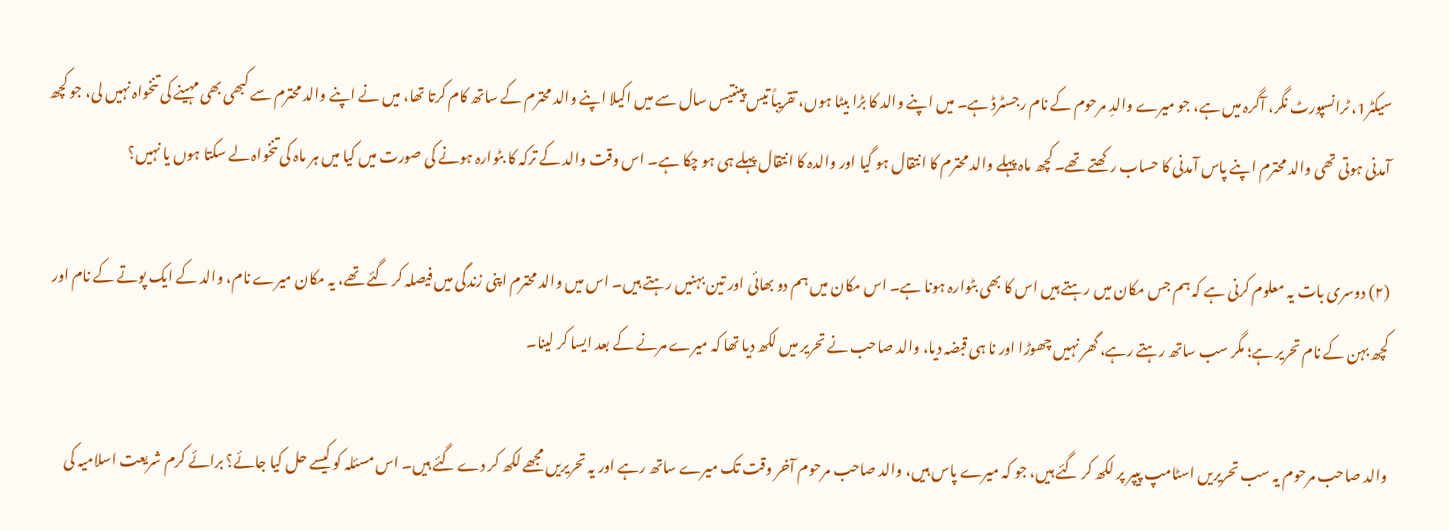سیکٹر1، ٹرانسپورٹ نگر، آگرہ میں ہے، جو میرے والدِ مرحوم کے نام رجسٹرڈ ہے۔ میں اپنے والد کا بڑا بیٹا ہوں، تقریباً تیس پینتیس سال سے میں اکیلا اپنے والد محترم کے ساتھ کام کرتا تھا، میں نے اپنے والد محترم سے کبھی بھی مہینے کی تنخواہ نہیں لی، جو کچھ آمدنی ہوتی تھی والد محترم اپنے پاس آمدنی کا حساب رکھتے تھے۔ کچھ ماہ پہلے والد محترم کا انتقال ہو گیا اور والدہ کا انتقال پہلے ہی ہو چکا ہے۔ اس وقت والد کے ترکہ کا بٹوارہ ہونے کی صورت میں کیا میں ہر ماہ کی تنخواہ لے سکتا ہوں یا نہیں؟

(٢) دوسری بات یہ معلوم کرنی ہے کہ ہم جس مکان میں رہتے ہیں اس کا بھی بٹوارہ ہونا ہے۔ اس مکان میں ہم دو بھائی اور تین بہنیں رہتے ہیں۔ اس میں والد محترم اپنی زندگی میں فیصلہ کر گئے تھے، یہ مکان میرے نام، والد کے ایک پوتے کے نام اور کچھ بہن کے نام تحریر ہے؛ مگر سب ساتھ رہتے رہے، گھر نہیں چھوڑا اور نا ہی قبضہ دیا، والد صاحب نے تحریر میں لکھ دیا تھا کہ میرے مرنے کے بعد ایسا کر لینا۔

والد صاحب مرحوم یہ سب تحریریں اسٹامپ پیپر پر لکھ کر گئے ہیں، جو کہ میرے پاس ہیں، والد صاحب مرحوم آخر وقت تک میرے ساتھ رہے اور یہ تحریریں مجھے لکھ کر دے گئے ہیں۔ اس مسئلہ کو کیسے حل کیا جائے؟ برائے کرم شریعت اسلامیہ کی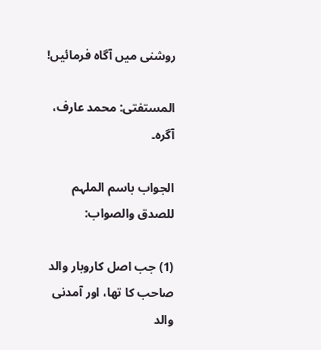روشنی میں آگاہ فرمائیں!

المستفتی: محمد عارف، آگرہ۔

الجواب باسم الملہم للصدق والصواب:

(1) جب اصل کاروبار والد صاحب کا تھا، اور آمدنی والد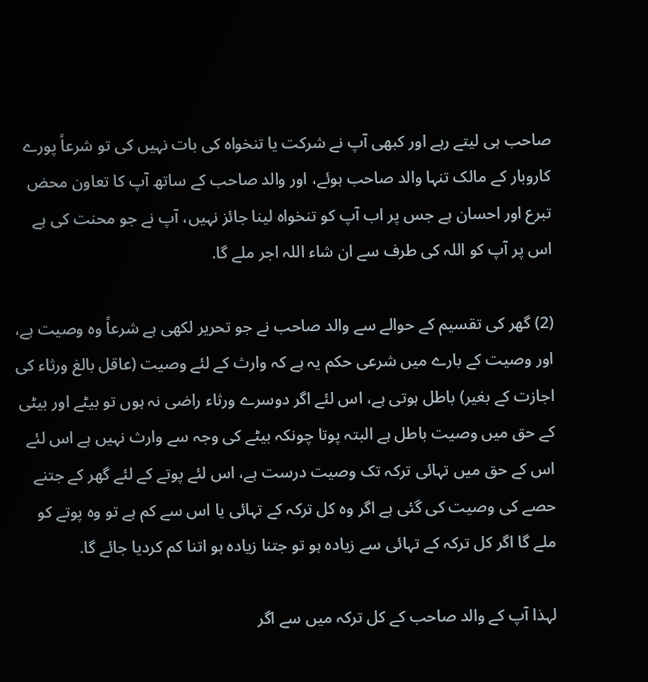صاحب ہی لیتے رہے اور کبھی آپ نے شرکت یا تنخواہ کی بات نہیں کی تو شرعاً پورے کاروبار کے مالک تنہا والد صاحب ہوئے، اور والد صاحب کے ساتھ آپ کا تعاون محض تبرع اور احسان ہے جس پر اب آپ کو تنخواہ لینا جائز نہیں، آپ نے جو محنت کی ہے اس پر آپ کو اللہ کی طرف سے ان شاء اللہ اجر ملے گا.

(2) گھر کی تقسیم کے حوالے سے والد صاحب نے جو تحریر لکھی ہے شرعاً وہ وصیت ہے، اور وصیت کے بارے میں شرعی حکم یہ ہے کہ وارث کے لئے وصیت (عاقل بالغ ورثاء کی اجازت کے بغیر) باطل ہوتی ہے، اس لئے اگر دوسرے ورثاء راضی نہ ہوں تو بیٹے اور بیٹی کے حق میں وصیت باطل ہے البتہ پوتا چونکہ بیٹے کی وجہ سے وارث نہیں ہے اس لئے اس کے حق میں تہائی ترکہ تک وصیت درست ہے، اس لئے پوتے کے لئے گھر کے جتنے حصے کی وصیت کی گئی ہے اگر وہ کل ترکہ کے تہائی یا اس سے کم ہے تو وہ پوتے کو ملے گا اگر کل ترکہ کے تہائی سے زیادہ ہو تو جتنا زیادہ ہو اتنا کم کردیا جائے گا.

لہذا آپ کے والد صاحب کے کل ترکہ میں سے اگر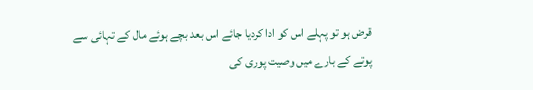قرض ہو تو پہلے اس کو ادا کردیا جائے اس بعد بچے ہوئے مال کے تہائی سے پوتے کے بارے میں وصیت پوری کی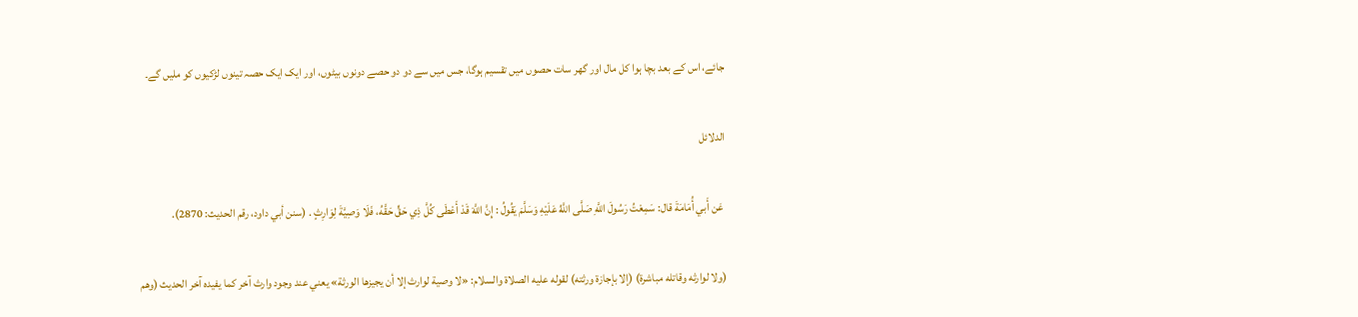جائے، اس کے بعد بچا ہوا کل مال اور گھر سات حصوں میں تقسیم ہوگا، جس میں سے دو دو حصے دونوں بیٹوں، اور ایک ایک حصہ تینوں لڑکیوں کو ملیں گے۔

الدلائل

 عَن أَبي أُمَامَةَ قال: سَمِعْتُ رَسُولَ اللَّهِ صَلَّى اللَّهُ عَلَيْهِ وَسَلَّمَ يَقُولُ : إِنَّ اللَّهَ قَدْ أَعْطَى كُلَّ ذِي حَقٍّ حَقَّهُ، فَلَا وَصِيَّةَ لِوَارِثٍ . (سنن أبي داود، رقم الحديث: 2870).

(ولا لوارثه وقاتله مباشرة) (إلا بإجازة ورثته) لقوله عليه الصلاة والسلام: «لا وصية لوارث إلا أن يجيزها الورثة» يعني عند وجود وارث آخر كما يفيده آخر الحديث (وهم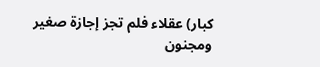كبار) عقلاء فلم تجز إجازة صغير ومجنون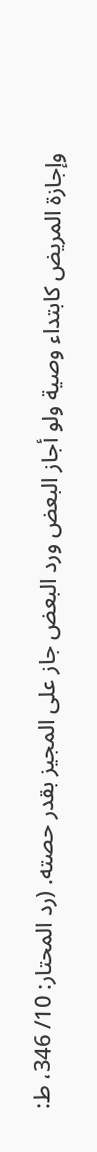وإجازة المريض كابتداء وصية ولو أجاز البعض ورد البعض جاز على المجيز بقدر حصته. (رد المحتار: 10/ 346، ط: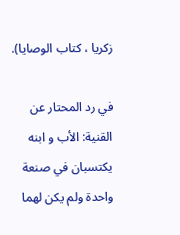زكريا ، كتاب الوصايا).

في رد المحتار عن القنیة: الأب و ابنه یکتسبان في صنعة واحدة ولم یکن لهما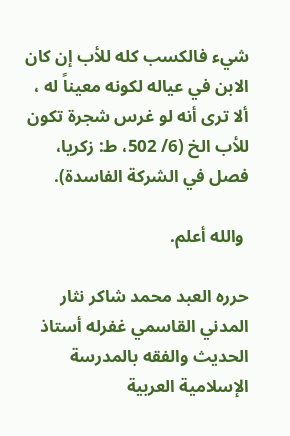شيء فالکسب کله للأب إن کان الابن في عیاله لکونه معیناً له ، ألا تری أنه لو غرس شجرة تکون للأب الخ (6/ 502، ط: زکریا، فصل في الشرکة الفاسدة).

 والله أعلم.

حرره العبد محمد شاکر نثار المدني القاسمي غفرله أستاذ الحديث والفقه بالمدرسة الإسلامية العربية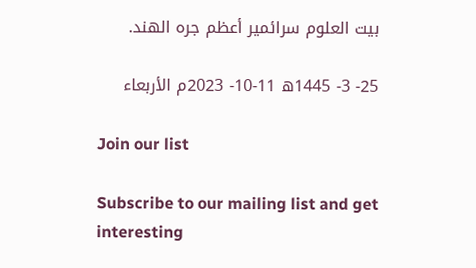بيت العلوم سرائمير أعظم جره الهند.

25- 3- 1445ھ 11-10- 2023م الأربعاء

Join our list

Subscribe to our mailing list and get interesting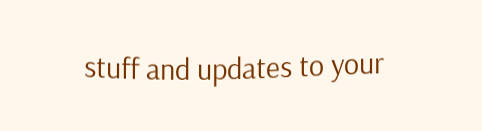stuff and updates to your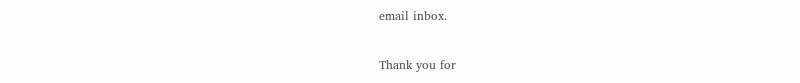email inbox.

Thank you for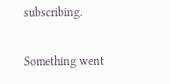subscribing.

Something went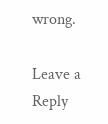wrong.

Leave a Reply